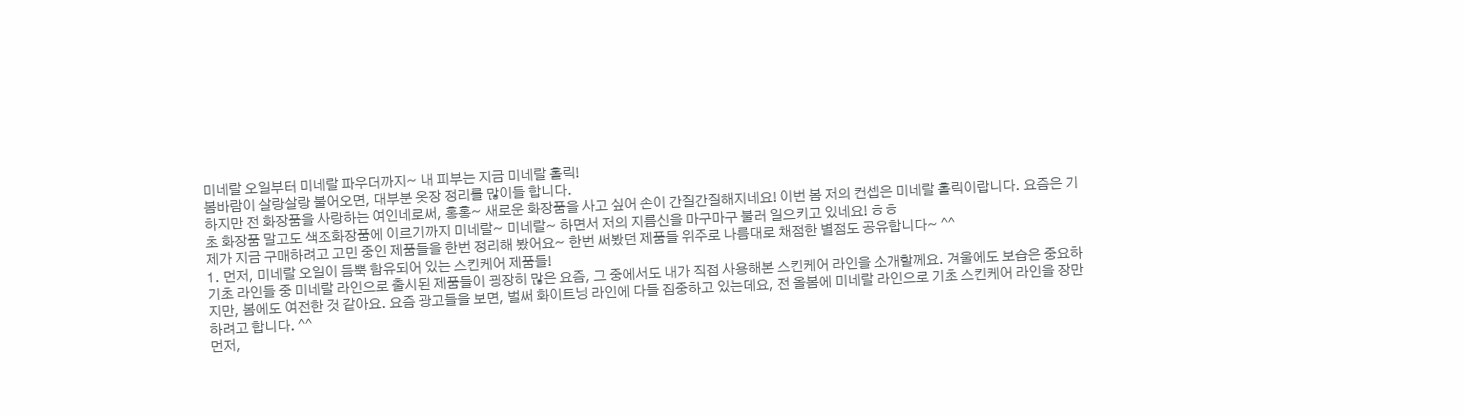미네랄 오일부터 미네랄 파우더까지~ 내 피부는 지금 미네랄 홀릭!
봄바람이 살랑살랑 불어오면, 대부분 옷장 정리를 많이들 합니다.
하지만 전 화장품을 사랑하는 여인네로써, 홍홍~ 새로운 화장품을 사고 싶어 손이 간질간질해지네요! 이번 봄 저의 컨셉은 미네랄 홀릭이랍니다. 요즘은 기초 화장품 말고도 색조화장품에 이르기까지 미네랄~ 미네랄~ 하면서 저의 지름신을 마구마구 불러 일으키고 있네요! ㅎㅎ
제가 지금 구매하려고 고민 중인 제품들을 한번 정리해 봤어요~ 한번 써봤던 제품들 위주로 나름대로 채점한 별점도 공유합니다~ ^^
1. 먼저, 미네랄 오일이 듬뿍 함유되어 있는 스킨케어 제품들!
기초 라인들 중 미네랄 라인으로 출시된 제품들이 굉장히 많은 요즘, 그 중에서도 내가 직접 사용해본 스킨케어 라인을 소개할께요. 겨울에도 보습은 중요하지만, 봄에도 여전한 것 같아요. 요즘 광고들을 보면, 벌써 화이트닝 라인에 다들 집중하고 있는데요, 전 올봄에 미네랄 라인으로 기초 스킨케어 라인을 장만하려고 합니다. ^^
먼저,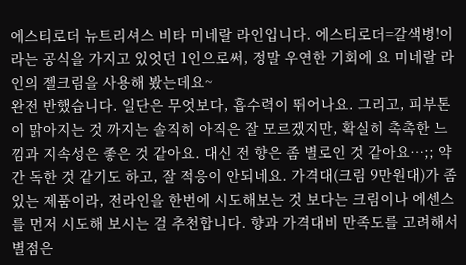에스티로더 뉴트리셔스 비타 미네랄 라인입니다. 에스티로더=갈색병!이라는 공식을 가지고 있엇던 1인으로써, 정말 우연한 기회에 요 미네랄 라인의 젤크림을 사용해 봤는데요~
완전 반했습니다. 일단은 무엇보다, 흡수력이 뛰어나요. 그리고, 피부톤이 맑아지는 것 까지는 솔직히 아직은 잘 모르겠지만, 확실히 촉촉한 느낌과 지속성은 좋은 것 같아요. 대신 전 향은 좀 별로인 것 같아요…;; 약간 독한 것 같기도 하고, 잘 적응이 안되네요. 가격대(크림 9만원대)가 좀 있는 제품이라, 전라인을 한번에 시도해보는 것 보다는 크림이나 에센스를 먼저 시도해 보시는 걸 추천합니다. 향과 가격대비 만족도를 고려해서 별점은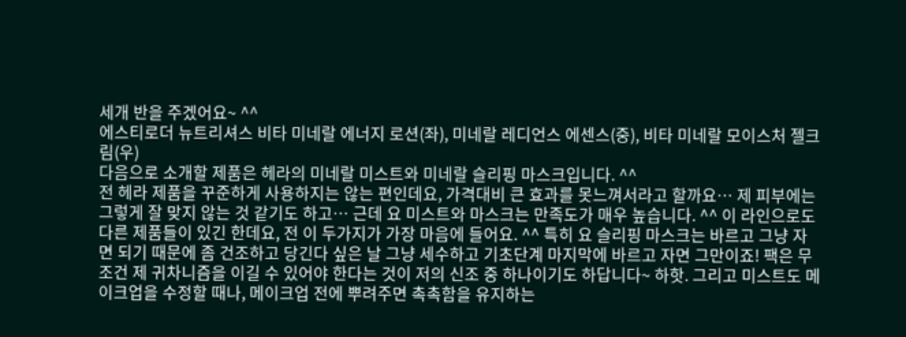세개 반을 주겠어요~ ^^
에스티로더 뉴트리셔스 비타 미네랄 에너지 로션(좌), 미네랄 레디언스 에센스(중), 비타 미네랄 모이스처 젤크림(우)
다음으로 소개할 제품은 헤라의 미네랄 미스트와 미네랄 슬리핑 마스크입니다. ^^
전 헤라 제품을 꾸준하게 사용하지는 않는 편인데요, 가격대비 큰 효과를 못느껴서라고 할까요… 제 피부에는 그렇게 잘 맞지 않는 것 같기도 하고… 근데 요 미스트와 마스크는 만족도가 매우 높습니다. ^^ 이 라인으로도 다른 제품들이 있긴 한데요, 전 이 두가지가 가장 마음에 들어요. ^^ 특히 요 슬리핑 마스크는 바르고 그냥 자면 되기 때문에 좀 건조하고 당긴다 싶은 날 그냥 세수하고 기초단계 마지막에 바르고 자면 그만이죠! 팩은 무조건 제 귀차니즘을 이길 수 있어야 한다는 것이 저의 신조 중 하나이기도 하답니다~ 하핫. 그리고 미스트도 메이크업을 수정할 때나, 메이크업 전에 뿌려주면 촉촉함을 유지하는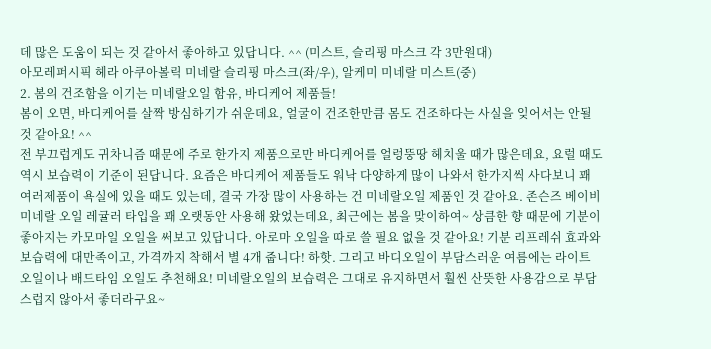데 많은 도움이 되는 것 같아서 좋아하고 있답니다. ^^ (미스트, 슬리핑 마스크 각 3만원대)
아모레퍼시픽 헤라 아쿠아볼릭 미네랄 슬리핑 마스크(좌/우), 알케미 미네랄 미스트(중)
2. 봄의 건조함을 이기는 미네랄오일 함유, 바디케어 제품들!
봄이 오면, 바디케어를 살짝 방심하기가 쉬운데요, 얼굴이 건조한만큼 몸도 건조하다는 사실을 잊어서는 안될 것 같아요! ^^
전 부끄럽게도 귀차니즘 때문에 주로 한가지 제품으로만 바디케어를 얼렁뚱땅 헤치울 때가 많은데요, 요럴 때도 역시 보습력이 기준이 된답니다. 요즘은 바디케어 제품들도 워낙 다양하게 많이 나와서 한가지씩 사다보니 꽤 여러제품이 욕실에 있을 때도 있는데, 결국 가장 많이 사용하는 건 미네랄오일 제품인 것 같아요. 존슨즈 베이비 미네랄 오일 레귤러 타입을 꽤 오랫동안 사용해 왔었는데요, 최근에는 봄을 맞이하여~ 상큼한 향 때문에 기분이 좋아지는 카모마일 오일을 써보고 있답니다. 아로마 오일을 따로 쓸 필요 없을 것 같아요! 기분 리프레쉬 효과와 보습력에 대만족이고, 가격까지 착해서 별 4개 줍니다! 하핫. 그리고 바디오일이 부담스러운 여름에는 라이트 오일이나 배드타임 오일도 추천해요! 미네랄오일의 보습력은 그대로 유지하면서 훨씬 산뜻한 사용감으로 부담스럽지 않아서 좋더라구요~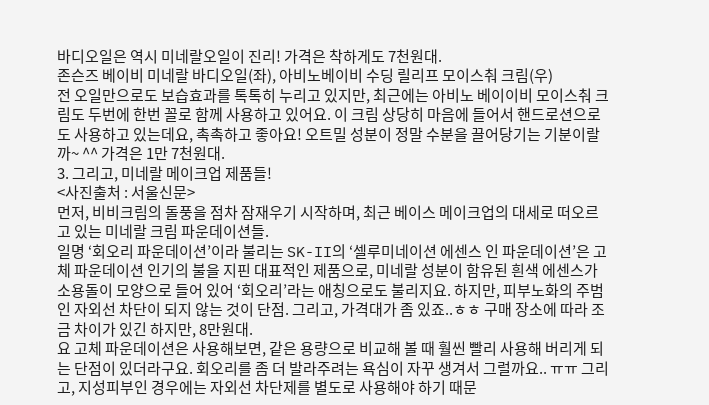바디오일은 역시 미네랄오일이 진리! 가격은 착하게도 7천원대.
존슨즈 베이비 미네랄 바디오일(좌), 아비노베이비 수딩 릴리프 모이스춰 크림(우)
전 오일만으로도 보습효과를 톡톡히 누리고 있지만, 최근에는 아비노 베이이비 모이스춰 크림도 두번에 한번 꼴로 함께 사용하고 있어요. 이 크림 상당히 마음에 들어서 핸드로션으로도 사용하고 있는데요, 촉촉하고 좋아요! 오트밀 성분이 정말 수분을 끌어당기는 기분이랄까~ ^^ 가격은 1만 7천원대.
3. 그리고, 미네랄 메이크업 제품들!
<사진출처 : 서울신문>
먼저, 비비크림의 돌풍을 점차 잠재우기 시작하며, 최근 베이스 메이크업의 대세로 떠오르고 있는 미네랄 크림 파운데이션들.
일명 ‘회오리 파운데이션’이라 불리는 SK-II의 ‘셀루미네이션 에센스 인 파운데이션’은 고체 파운데이션 인기의 불을 지핀 대표적인 제품으로, 미네랄 성분이 함유된 흰색 에센스가 소용돌이 모양으로 들어 있어 ‘회오리’라는 애칭으로도 불리지요. 하지만, 피부노화의 주범인 자외선 차단이 되지 않는 것이 단점. 그리고, 가격대가 좀 있죠..ㅎㅎ 구매 장소에 따라 조금 차이가 있긴 하지만, 8만원대.
요 고체 파운데이션은 사용해보면, 같은 용량으로 비교해 볼 때 훨씬 빨리 사용해 버리게 되는 단점이 있더라구요. 회오리를 좀 더 발라주려는 욕심이 자꾸 생겨서 그럴까요.. ㅠㅠ 그리고, 지성피부인 경우에는 자외선 차단제를 별도로 사용해야 하기 때문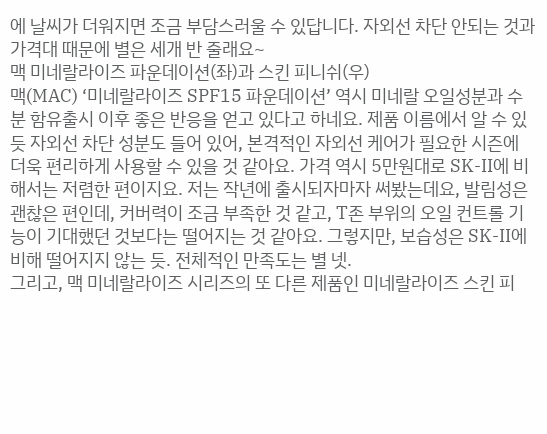에 날씨가 더워지면 조금 부담스러울 수 있답니다. 자외선 차단 안되는 것과 가격대 때문에 별은 세개 반 줄래요~
맥 미네랄라이즈 파운데이션(좌)과 스킨 피니쉬(우)
맥(MAC) ‘미네랄라이즈 SPF15 파운데이션’ 역시 미네랄 오일성분과 수분 함유출시 이후 좋은 반응을 얻고 있다고 하네요. 제품 이름에서 알 수 있듯 자외선 차단 성분도 들어 있어, 본격적인 자외선 케어가 필요한 시즌에 더욱 편리하게 사용할 수 있을 것 같아요. 가격 역시 5만원대로 SK-II에 비해서는 저렴한 편이지요. 저는 작년에 출시되자마자 써봤는데요, 발림성은 괜찮은 편인데, 커버력이 조금 부족한 것 같고, T존 부위의 오일 컨트롤 기능이 기대했던 것보다는 떨어지는 것 같아요. 그렇지만, 보습성은 SK-II에 비해 떨어지지 않는 듯. 전체적인 만족도는 별 넷.
그리고, 맥 미네랄라이즈 시리즈의 또 다른 제품인 미네랄라이즈 스킨 피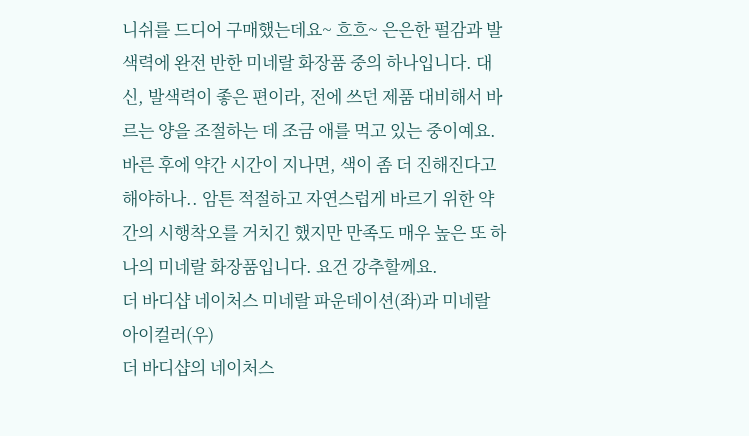니쉬를 드디어 구매했는데요~ 흐흐~ 은은한 펄감과 발색력에 완전 반한 미네랄 화장품 중의 하나입니다. 대신, 발색력이 좋은 편이라, 전에 쓰던 제품 대비해서 바르는 양을 조절하는 데 조금 애를 먹고 있는 중이예요. 바른 후에 약간 시간이 지나면, 색이 좀 더 진해진다고 해야하나.. 암튼 적절하고 자연스럽게 바르기 위한 약간의 시행착오를 거치긴 했지만 만족도 매우 높은 또 하나의 미네랄 화장품입니다. 요건 강추할께요.
더 바디샵 네이처스 미네랄 파운데이션(좌)과 미네랄 아이컬러(우)
더 바디샵의 네이처스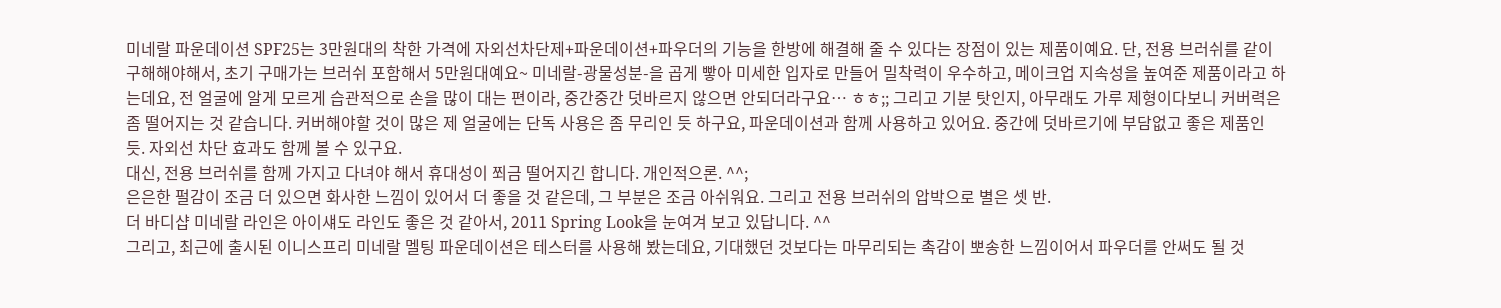미네랄 파운데이션 SPF25는 3만원대의 착한 가격에 자외선차단제+파운데이션+파우더의 기능을 한방에 해결해 줄 수 있다는 장점이 있는 제품이예요. 단, 전용 브러쉬를 같이 구해해야해서, 초기 구매가는 브러쉬 포함해서 5만원대예요~ 미네랄-광물성분-을 곱게 빻아 미세한 입자로 만들어 밀착력이 우수하고, 메이크업 지속성을 높여준 제품이라고 하는데요, 전 얼굴에 알게 모르게 습관적으로 손을 많이 대는 편이라, 중간중간 덧바르지 않으면 안되더라구요… ㅎㅎ;; 그리고 기분 탓인지, 아무래도 가루 제형이다보니 커버력은 좀 떨어지는 것 같습니다. 커버해야할 것이 많은 제 얼굴에는 단독 사용은 좀 무리인 듯 하구요, 파운데이션과 함께 사용하고 있어요. 중간에 덧바르기에 부담없고 좋은 제품인 듯. 자외선 차단 효과도 함께 볼 수 있구요.
대신, 전용 브러쉬를 함께 가지고 다녀야 해서 휴대성이 쬐금 떨어지긴 합니다. 개인적으론. ^^;
은은한 펄감이 조금 더 있으면 화사한 느낌이 있어서 더 좋을 것 같은데, 그 부분은 조금 아쉬워요. 그리고 전용 브러쉬의 압박으로 별은 셋 반.
더 바디샵 미네랄 라인은 아이섀도 라인도 좋은 것 같아서, 2011 Spring Look을 눈여겨 보고 있답니다. ^^
그리고, 최근에 출시된 이니스프리 미네랄 멜팅 파운데이션은 테스터를 사용해 봤는데요, 기대했던 것보다는 마무리되는 촉감이 뽀송한 느낌이어서 파우더를 안써도 될 것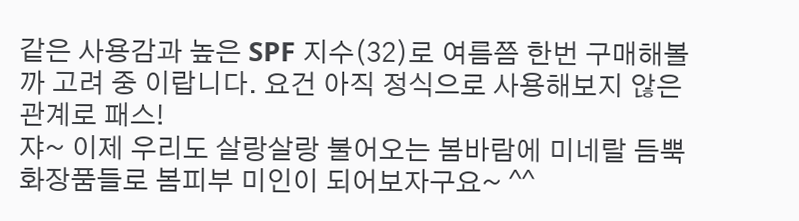같은 사용감과 높은 SPF 지수(32)로 여름쯤 한번 구매해볼까 고려 중 이랍니다. 요건 아직 정식으로 사용해보지 않은 관계로 패스!
쟈~ 이제 우리도 살랑살랑 불어오는 봄바람에 미네랄 듬뿍 화장품들로 봄피부 미인이 되어보자구요~ ^^